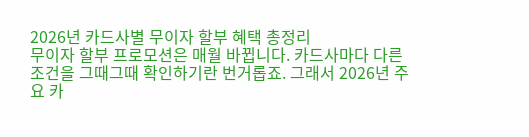2026년 카드사별 무이자 할부 혜택 총정리
무이자 할부 프로모션은 매월 바뀝니다. 카드사마다 다른 조건을 그때그때 확인하기란 번거롭죠. 그래서 2026년 주요 카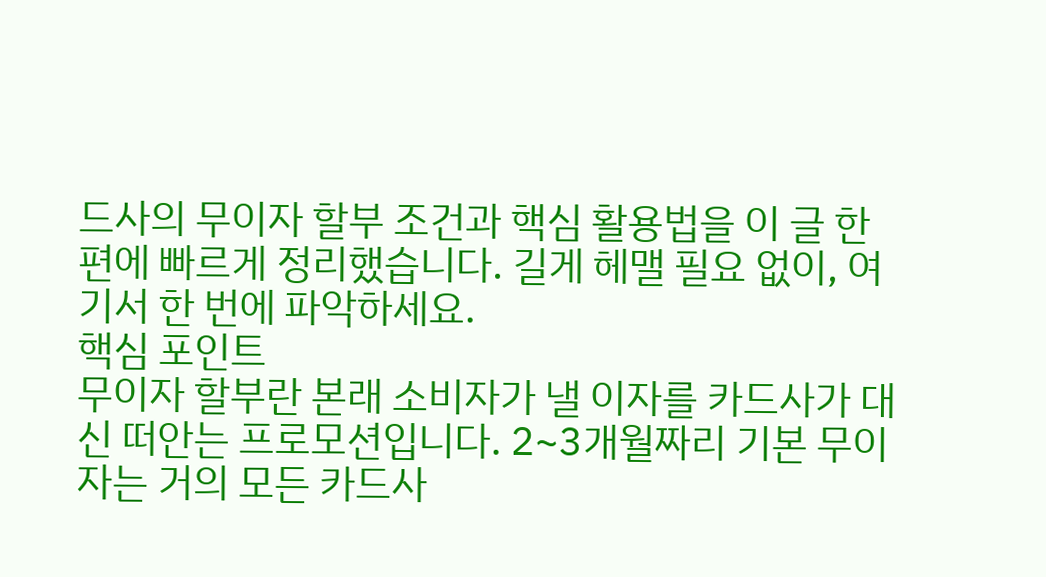드사의 무이자 할부 조건과 핵심 활용법을 이 글 한 편에 빠르게 정리했습니다. 길게 헤맬 필요 없이, 여기서 한 번에 파악하세요.
핵심 포인트
무이자 할부란 본래 소비자가 낼 이자를 카드사가 대신 떠안는 프로모션입니다. 2~3개월짜리 기본 무이자는 거의 모든 카드사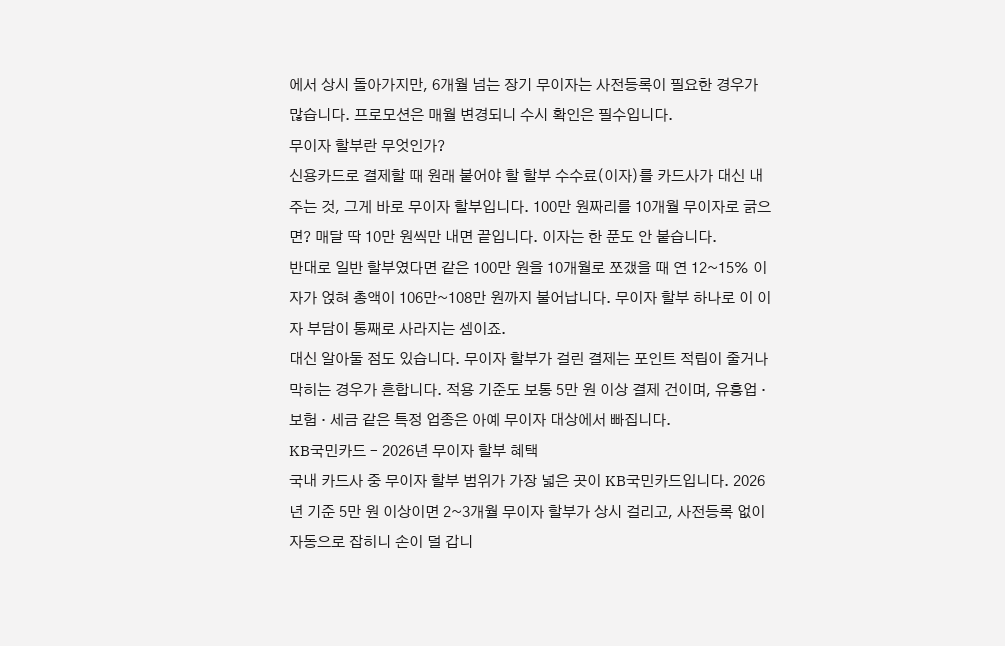에서 상시 돌아가지만, 6개월 넘는 장기 무이자는 사전등록이 필요한 경우가 많습니다. 프로모션은 매월 변경되니 수시 확인은 필수입니다.
무이자 할부란 무엇인가?
신용카드로 결제할 때 원래 붙어야 할 할부 수수료(이자)를 카드사가 대신 내주는 것, 그게 바로 무이자 할부입니다. 100만 원짜리를 10개월 무이자로 긁으면? 매달 딱 10만 원씩만 내면 끝입니다. 이자는 한 푼도 안 붙습니다.
반대로 일반 할부였다면 같은 100만 원을 10개월로 쪼갰을 때 연 12~15% 이자가 얹혀 총액이 106만~108만 원까지 불어납니다. 무이자 할부 하나로 이 이자 부담이 통째로 사라지는 셈이죠.
대신 알아둘 점도 있습니다. 무이자 할부가 걸린 결제는 포인트 적립이 줄거나 막히는 경우가 흔합니다. 적용 기준도 보통 5만 원 이상 결제 건이며, 유흥업 · 보험 · 세금 같은 특정 업종은 아예 무이자 대상에서 빠집니다.
KB국민카드 – 2026년 무이자 할부 혜택
국내 카드사 중 무이자 할부 범위가 가장 넓은 곳이 KB국민카드입니다. 2026년 기준 5만 원 이상이면 2~3개월 무이자 할부가 상시 걸리고, 사전등록 없이 자동으로 잡히니 손이 덜 갑니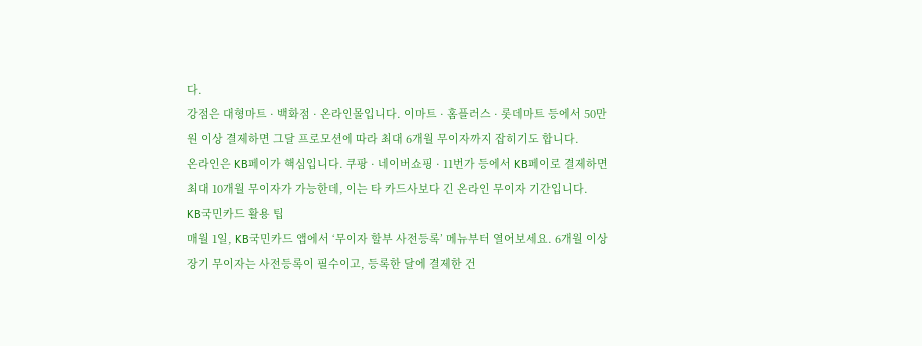다.
강점은 대형마트 · 백화점 · 온라인몰입니다. 이마트 · 홈플러스 · 롯데마트 등에서 50만 원 이상 결제하면 그달 프로모션에 따라 최대 6개월 무이자까지 잡히기도 합니다.
온라인은 KB페이가 핵심입니다. 쿠팡 · 네이버쇼핑 · 11번가 등에서 KB페이로 결제하면 최대 10개월 무이자가 가능한데, 이는 타 카드사보다 긴 온라인 무이자 기간입니다.
KB국민카드 활용 팁
매월 1일, KB국민카드 앱에서 ‘무이자 할부 사전등록’ 메뉴부터 열어보세요. 6개월 이상 장기 무이자는 사전등록이 필수이고, 등록한 달에 결제한 건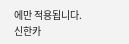에만 적용됩니다.
신한카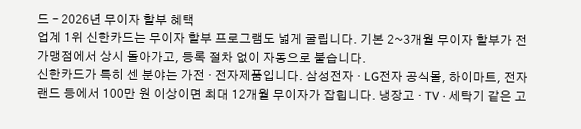드 – 2026년 무이자 할부 혜택
업계 1위 신한카드는 무이자 할부 프로그램도 넓게 굴립니다. 기본 2~3개월 무이자 할부가 전 가맹점에서 상시 돌아가고, 등록 절차 없이 자동으로 붙습니다.
신한카드가 특히 센 분야는 가전 · 전자제품입니다. 삼성전자 · LG전자 공식몰, 하이마트, 전자랜드 등에서 100만 원 이상이면 최대 12개월 무이자가 잡힙니다. 냉장고 · TV · 세탁기 같은 고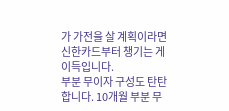가 가전을 살 계획이라면 신한카드부터 챙기는 게 이득입니다.
부분 무이자 구성도 탄탄합니다. 10개월 부분 무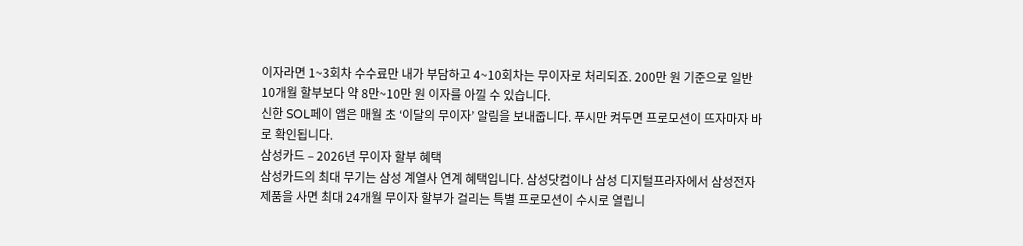이자라면 1~3회차 수수료만 내가 부담하고 4~10회차는 무이자로 처리되죠. 200만 원 기준으로 일반 10개월 할부보다 약 8만~10만 원 이자를 아낄 수 있습니다.
신한 SOL페이 앱은 매월 초 ‘이달의 무이자’ 알림을 보내줍니다. 푸시만 켜두면 프로모션이 뜨자마자 바로 확인됩니다.
삼성카드 – 2026년 무이자 할부 혜택
삼성카드의 최대 무기는 삼성 계열사 연계 혜택입니다. 삼성닷컴이나 삼성 디지털프라자에서 삼성전자 제품을 사면 최대 24개월 무이자 할부가 걸리는 특별 프로모션이 수시로 열립니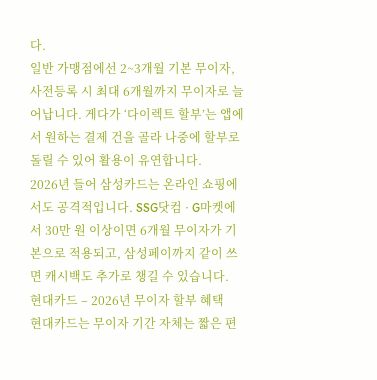다.
일반 가맹점에선 2~3개월 기본 무이자, 사전등록 시 최대 6개월까지 무이자로 늘어납니다. 게다가 ‘다이렉트 할부’는 앱에서 원하는 결제 건을 골라 나중에 할부로 돌릴 수 있어 활용이 유연합니다.
2026년 들어 삼성카드는 온라인 쇼핑에서도 공격적입니다. SSG닷컴 · G마켓에서 30만 원 이상이면 6개월 무이자가 기본으로 적용되고, 삼성페이까지 같이 쓰면 캐시백도 추가로 챙길 수 있습니다.
현대카드 – 2026년 무이자 할부 혜택
현대카드는 무이자 기간 자체는 짧은 편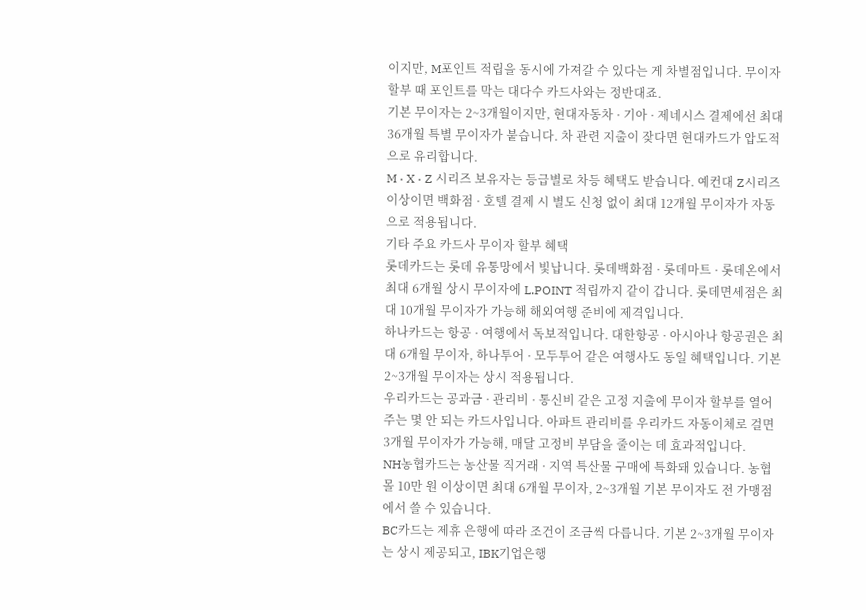이지만, M포인트 적립을 동시에 가져갈 수 있다는 게 차별점입니다. 무이자 할부 때 포인트를 막는 대다수 카드사와는 정반대죠.
기본 무이자는 2~3개월이지만, 현대자동차 · 기아 · 제네시스 결제에선 최대 36개월 특별 무이자가 붙습니다. 차 관련 지출이 잦다면 현대카드가 압도적으로 유리합니다.
M · X · Z 시리즈 보유자는 등급별로 차등 혜택도 받습니다. 예컨대 Z시리즈 이상이면 백화점 · 호텔 결제 시 별도 신청 없이 최대 12개월 무이자가 자동으로 적용됩니다.
기타 주요 카드사 무이자 할부 혜택
롯데카드는 롯데 유통망에서 빛납니다. 롯데백화점 · 롯데마트 · 롯데온에서 최대 6개월 상시 무이자에 L.POINT 적립까지 같이 갑니다. 롯데면세점은 최대 10개월 무이자가 가능해 해외여행 준비에 제격입니다.
하나카드는 항공 · 여행에서 독보적입니다. 대한항공 · 아시아나 항공권은 최대 6개월 무이자, 하나투어 · 모두투어 같은 여행사도 동일 혜택입니다. 기본 2~3개월 무이자는 상시 적용됩니다.
우리카드는 공과금 · 관리비 · 통신비 같은 고정 지출에 무이자 할부를 열어주는 몇 안 되는 카드사입니다. 아파트 관리비를 우리카드 자동이체로 걸면 3개월 무이자가 가능해, 매달 고정비 부담을 줄이는 데 효과적입니다.
NH농협카드는 농산물 직거래 · 지역 특산물 구매에 특화돼 있습니다. 농협몰 10만 원 이상이면 최대 6개월 무이자, 2~3개월 기본 무이자도 전 가맹점에서 쓸 수 있습니다.
BC카드는 제휴 은행에 따라 조건이 조금씩 다릅니다. 기본 2~3개월 무이자는 상시 제공되고, IBK기업은행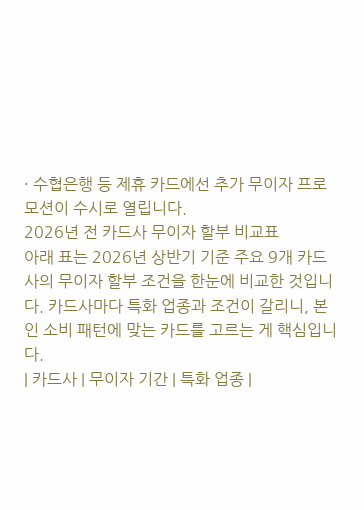· 수협은행 등 제휴 카드에선 추가 무이자 프로모션이 수시로 열립니다.
2026년 전 카드사 무이자 할부 비교표
아래 표는 2026년 상반기 기준 주요 9개 카드사의 무이자 할부 조건을 한눈에 비교한 것입니다. 카드사마다 특화 업종과 조건이 갈리니, 본인 소비 패턴에 맞는 카드를 고르는 게 핵심입니다.
| 카드사 | 무이자 기간 | 특화 업종 |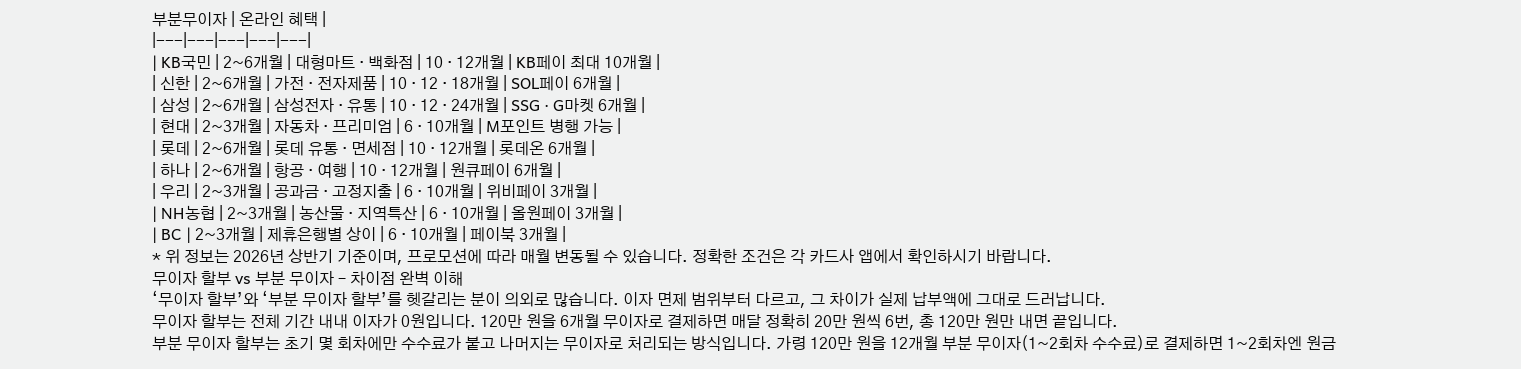부분무이자 | 온라인 혜택 |
|---|---|---|---|---|
| KB국민 | 2~6개월 | 대형마트 · 백화점 | 10 · 12개월 | KB페이 최대 10개월 |
| 신한 | 2~6개월 | 가전 · 전자제품 | 10 · 12 · 18개월 | SOL페이 6개월 |
| 삼성 | 2~6개월 | 삼성전자 · 유통 | 10 · 12 · 24개월 | SSG · G마켓 6개월 |
| 현대 | 2~3개월 | 자동차 · 프리미엄 | 6 · 10개월 | M포인트 병행 가능 |
| 롯데 | 2~6개월 | 롯데 유통 · 면세점 | 10 · 12개월 | 롯데온 6개월 |
| 하나 | 2~6개월 | 항공 · 여행 | 10 · 12개월 | 원큐페이 6개월 |
| 우리 | 2~3개월 | 공과금 · 고정지출 | 6 · 10개월 | 위비페이 3개월 |
| NH농협 | 2~3개월 | 농산물 · 지역특산 | 6 · 10개월 | 올원페이 3개월 |
| BC | 2~3개월 | 제휴은행별 상이 | 6 · 10개월 | 페이북 3개월 |
* 위 정보는 2026년 상반기 기준이며, 프로모션에 따라 매월 변동될 수 있습니다. 정확한 조건은 각 카드사 앱에서 확인하시기 바랍니다.
무이자 할부 vs 부분 무이자 – 차이점 완벽 이해
‘무이자 할부’와 ‘부분 무이자 할부’를 헷갈리는 분이 의외로 많습니다. 이자 면제 범위부터 다르고, 그 차이가 실제 납부액에 그대로 드러납니다.
무이자 할부는 전체 기간 내내 이자가 0원입니다. 120만 원을 6개월 무이자로 결제하면 매달 정확히 20만 원씩 6번, 총 120만 원만 내면 끝입니다.
부분 무이자 할부는 초기 몇 회차에만 수수료가 붙고 나머지는 무이자로 처리되는 방식입니다. 가령 120만 원을 12개월 부분 무이자(1~2회차 수수료)로 결제하면 1~2회차엔 원금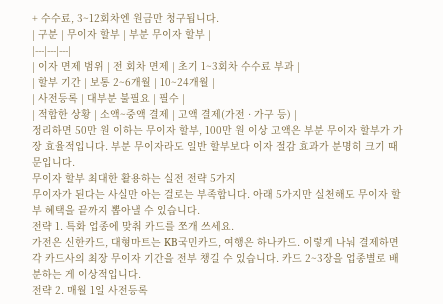+ 수수료, 3~12회차엔 원금만 청구됩니다.
| 구분 | 무이자 할부 | 부분 무이자 할부 |
|---|---|---|
| 이자 면제 범위 | 전 회차 면제 | 초기 1~3회차 수수료 부과 |
| 할부 기간 | 보통 2~6개월 | 10~24개월 |
| 사전등록 | 대부분 불필요 | 필수 |
| 적합한 상황 | 소액~중액 결제 | 고액 결제(가전 · 가구 등) |
정리하면 50만 원 이하는 무이자 할부, 100만 원 이상 고액은 부분 무이자 할부가 가장 효율적입니다. 부분 무이자라도 일반 할부보다 이자 절감 효과가 분명히 크기 때문입니다.
무이자 할부 최대한 활용하는 실전 전략 5가지
무이자가 된다는 사실만 아는 걸로는 부족합니다. 아래 5가지만 실천해도 무이자 할부 혜택을 끝까지 뽑아낼 수 있습니다.
전략 1. 특화 업종에 맞춰 카드를 쪼개 쓰세요.
가전은 신한카드, 대형마트는 KB국민카드, 여행은 하나카드. 이렇게 나눠 결제하면 각 카드사의 최장 무이자 기간을 전부 챙길 수 있습니다. 카드 2~3장을 업종별로 배분하는 게 이상적입니다.
전략 2. 매월 1일 사전등록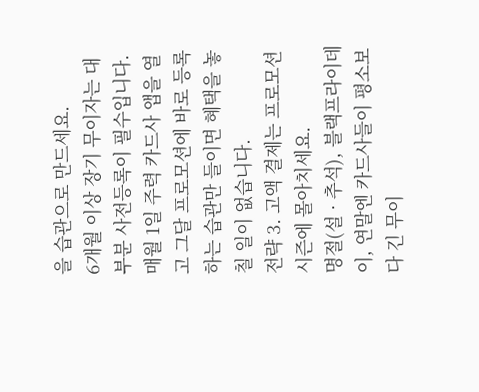을 습관으로 만드세요.
6개월 이상 장기 무이자는 대부분 사전등록이 필수입니다. 매월 1일 주력 카드사 앱을 열고 그달 프로모션에 바로 등록하는 습관만 들이면 혜택을 놓칠 일이 없습니다.
전략 3. 고액 결제는 프로모션 시즌에 몰아치세요.
명절(설 · 추석), 블랙프라이데이, 연말엔 카드사들이 평소보다 긴 무이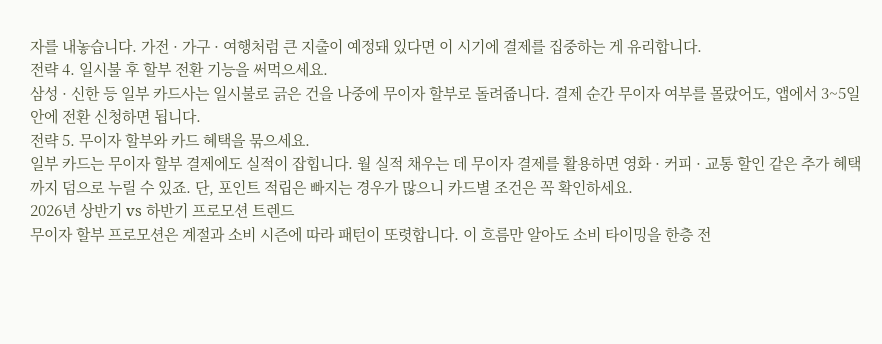자를 내놓습니다. 가전 · 가구 · 여행처럼 큰 지출이 예정돼 있다면 이 시기에 결제를 집중하는 게 유리합니다.
전략 4. 일시불 후 할부 전환 기능을 써먹으세요.
삼성 · 신한 등 일부 카드사는 일시불로 긁은 건을 나중에 무이자 할부로 돌려줍니다. 결제 순간 무이자 여부를 몰랐어도, 앱에서 3~5일 안에 전환 신청하면 됩니다.
전략 5. 무이자 할부와 카드 혜택을 묶으세요.
일부 카드는 무이자 할부 결제에도 실적이 잡힙니다. 월 실적 채우는 데 무이자 결제를 활용하면 영화 · 커피 · 교통 할인 같은 추가 혜택까지 덤으로 누릴 수 있죠. 단, 포인트 적립은 빠지는 경우가 많으니 카드별 조건은 꼭 확인하세요.
2026년 상반기 vs 하반기 프로모션 트렌드
무이자 할부 프로모션은 계절과 소비 시즌에 따라 패턴이 또렷합니다. 이 흐름만 알아도 소비 타이밍을 한층 전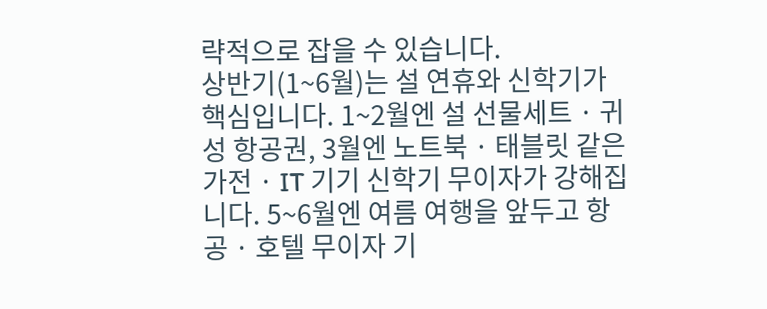략적으로 잡을 수 있습니다.
상반기(1~6월)는 설 연휴와 신학기가 핵심입니다. 1~2월엔 설 선물세트 · 귀성 항공권, 3월엔 노트북 · 태블릿 같은 가전 · IT 기기 신학기 무이자가 강해집니다. 5~6월엔 여름 여행을 앞두고 항공 · 호텔 무이자 기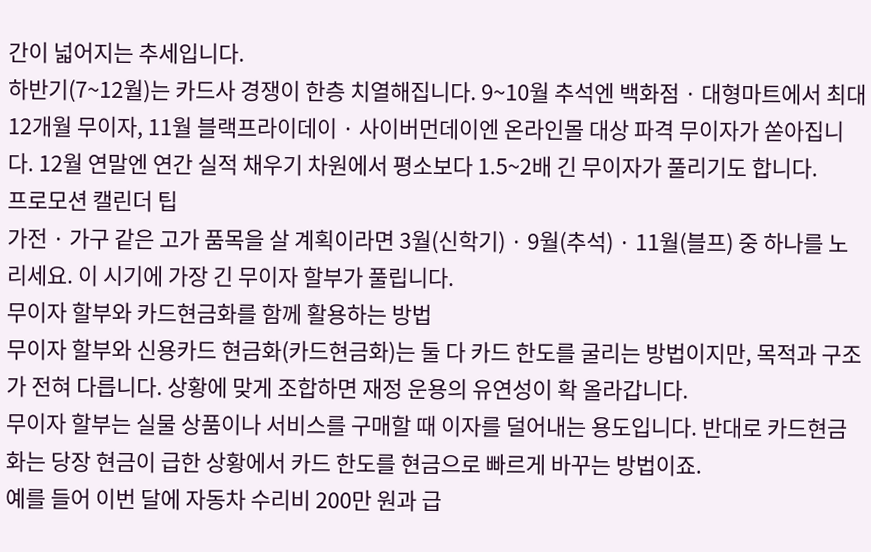간이 넓어지는 추세입니다.
하반기(7~12월)는 카드사 경쟁이 한층 치열해집니다. 9~10월 추석엔 백화점 · 대형마트에서 최대 12개월 무이자, 11월 블랙프라이데이 · 사이버먼데이엔 온라인몰 대상 파격 무이자가 쏟아집니다. 12월 연말엔 연간 실적 채우기 차원에서 평소보다 1.5~2배 긴 무이자가 풀리기도 합니다.
프로모션 캘린더 팁
가전 · 가구 같은 고가 품목을 살 계획이라면 3월(신학기) · 9월(추석) · 11월(블프) 중 하나를 노리세요. 이 시기에 가장 긴 무이자 할부가 풀립니다.
무이자 할부와 카드현금화를 함께 활용하는 방법
무이자 할부와 신용카드 현금화(카드현금화)는 둘 다 카드 한도를 굴리는 방법이지만, 목적과 구조가 전혀 다릅니다. 상황에 맞게 조합하면 재정 운용의 유연성이 확 올라갑니다.
무이자 할부는 실물 상품이나 서비스를 구매할 때 이자를 덜어내는 용도입니다. 반대로 카드현금화는 당장 현금이 급한 상황에서 카드 한도를 현금으로 빠르게 바꾸는 방법이죠.
예를 들어 이번 달에 자동차 수리비 200만 원과 급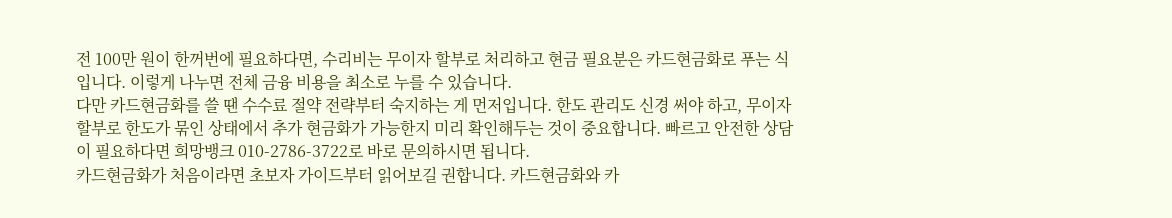전 100만 원이 한꺼번에 필요하다면, 수리비는 무이자 할부로 처리하고 현금 필요분은 카드현금화로 푸는 식입니다. 이렇게 나누면 전체 금융 비용을 최소로 누를 수 있습니다.
다만 카드현금화를 쓸 땐 수수료 절약 전략부터 숙지하는 게 먼저입니다. 한도 관리도 신경 써야 하고, 무이자 할부로 한도가 묶인 상태에서 추가 현금화가 가능한지 미리 확인해두는 것이 중요합니다. 빠르고 안전한 상담이 필요하다면 희망뱅크 010-2786-3722로 바로 문의하시면 됩니다.
카드현금화가 처음이라면 초보자 가이드부터 읽어보길 권합니다. 카드현금화와 카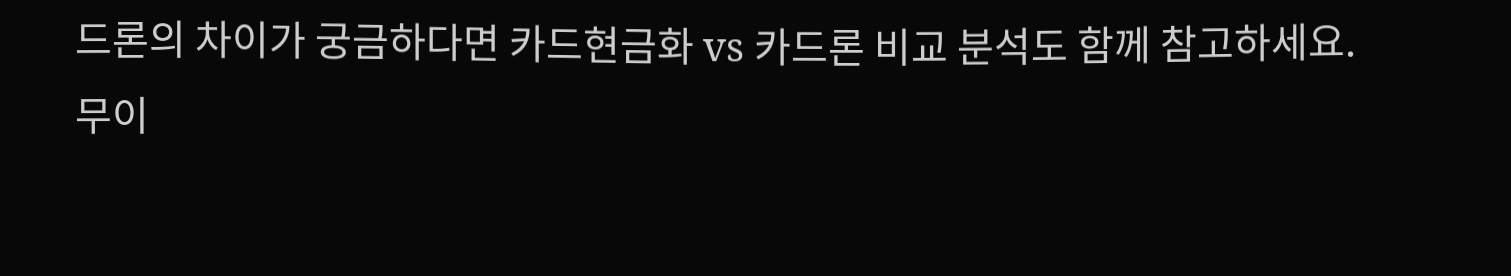드론의 차이가 궁금하다면 카드현금화 vs 카드론 비교 분석도 함께 참고하세요.
무이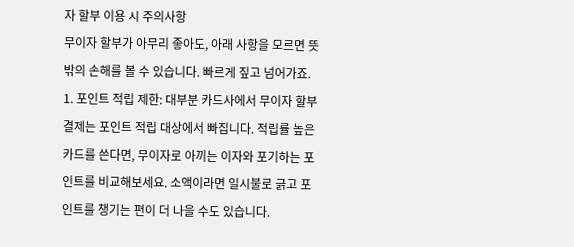자 할부 이용 시 주의사항
무이자 할부가 아무리 좋아도, 아래 사항을 모르면 뜻밖의 손해를 볼 수 있습니다. 빠르게 짚고 넘어가죠.
1. 포인트 적립 제한: 대부분 카드사에서 무이자 할부 결제는 포인트 적립 대상에서 빠집니다. 적립률 높은 카드를 쓴다면, 무이자로 아끼는 이자와 포기하는 포인트를 비교해보세요. 소액이라면 일시불로 긁고 포인트를 챙기는 편이 더 나을 수도 있습니다.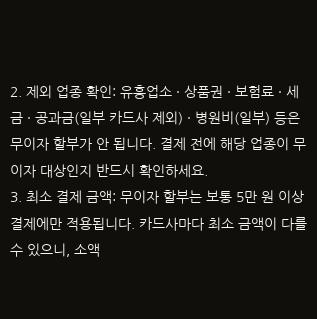2. 제외 업종 확인: 유흥업소 · 상품권 · 보험료 · 세금 · 공과금(일부 카드사 제외) · 병원비(일부) 등은 무이자 할부가 안 됩니다. 결제 전에 해당 업종이 무이자 대상인지 반드시 확인하세요.
3. 최소 결제 금액: 무이자 할부는 보통 5만 원 이상 결제에만 적용됩니다. 카드사마다 최소 금액이 다를 수 있으니, 소액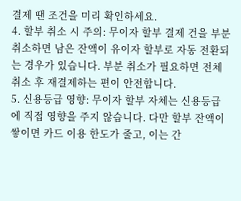결제 땐 조건을 미리 확인하세요.
4. 할부 취소 시 주의: 무이자 할부 결제 건을 부분 취소하면 남은 잔액이 유이자 할부로 자동 전환되는 경우가 있습니다. 부분 취소가 필요하면 전체 취소 후 재결제하는 편이 안전합니다.
5. 신용등급 영향: 무이자 할부 자체는 신용등급에 직접 영향을 주지 않습니다. 다만 할부 잔액이 쌓이면 카드 이용 한도가 줄고, 이는 간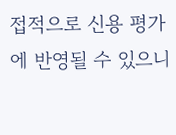접적으로 신용 평가에 반영될 수 있으니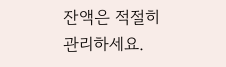잔액은 적절히 관리하세요.